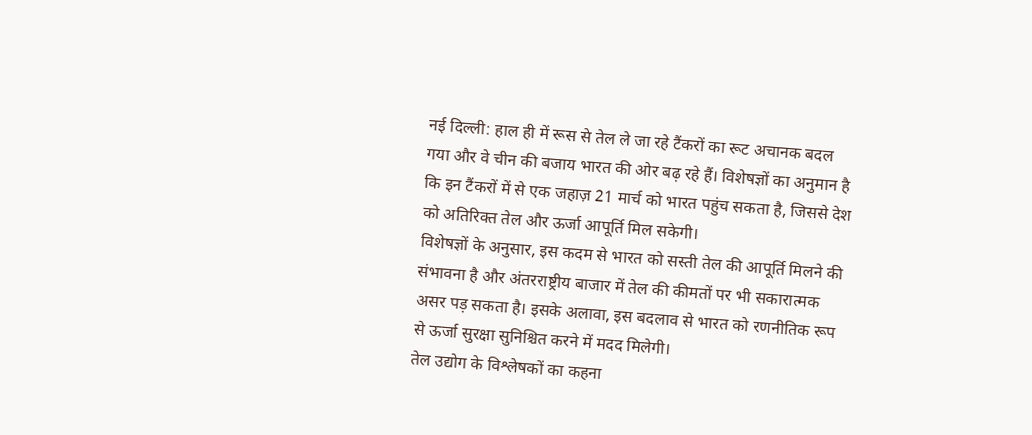नई दिल्ली: हाल ही में रूस से तेल ले जा रहे टैंकरों का रूट अचानक बदल गया और वे चीन की बजाय भारत की ओर बढ़ रहे हैं। विशेषज्ञों का अनुमान है कि इन टैंकरों में से एक जहाज़ 21 मार्च को भारत पहुंच सकता है, जिससे देश को अतिरिक्त तेल और ऊर्जा आपूर्ति मिल सकेगी।
विशेषज्ञों के अनुसार, इस कदम से भारत को सस्ती तेल की आपूर्ति मिलने की संभावना है और अंतरराष्ट्रीय बाजार में तेल की कीमतों पर भी सकारात्मक असर पड़ सकता है। इसके अलावा, इस बदलाव से भारत को रणनीतिक रूप से ऊर्जा सुरक्षा सुनिश्चित करने में मदद मिलेगी।
तेल उद्योग के विश्लेषकों का कहना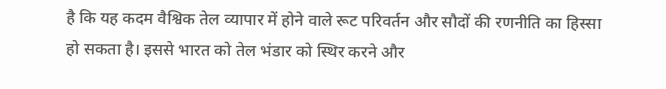है कि यह कदम वैश्विक तेल व्यापार में होने वाले रूट परिवर्तन और सौदों की रणनीति का हिस्सा हो सकता है। इससे भारत को तेल भंडार को स्थिर करने और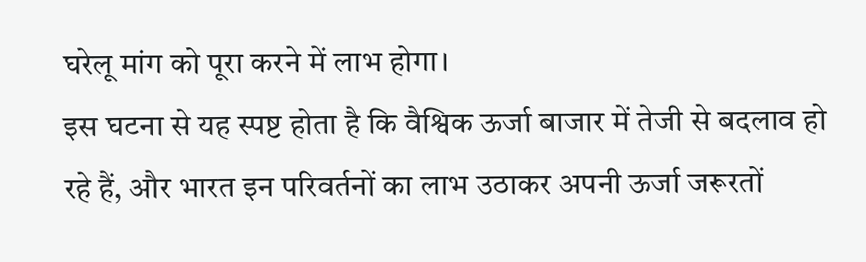घरेलू मांग को पूरा करने में लाभ होगा।
इस घटना से यह स्पष्ट होता है कि वैश्विक ऊर्जा बाजार में तेजी से बदलाव हो रहे हैं, और भारत इन परिवर्तनों का लाभ उठाकर अपनी ऊर्जा जरूरतों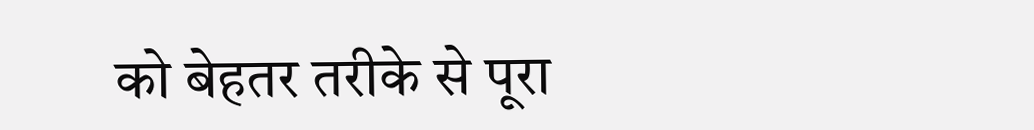को बेहतर तरीके से पूरा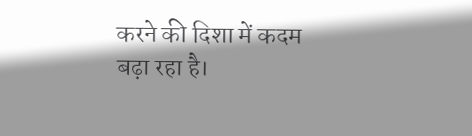करने की दिशा में कदम बढ़ा रहा है।